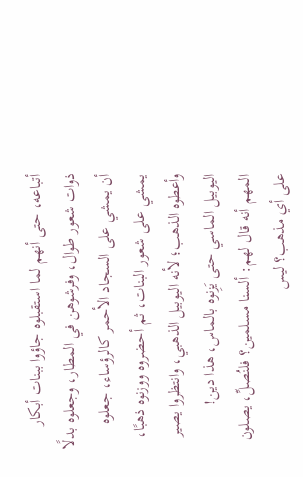أتباعه، حتى أنهم لما استقبلوه جاؤوا ببنات أبكار ذوات شعور طوال، وفرشوهن في المطار، وجعلوه بدلًا أن يمشي على السجاد الأحمر كالرؤساء، جعلوه يمشي على شعور البنات، ثم أحضروه ووزنوه ذهبًا، وأعطوه الذهب؛ لأنه اليوبيل الذهبي، وانتظروا يصير اليوبيل الماسي حتى يَزِنوه بالماس، هذا دين!
المهم أنه قال لهم: ألسنا مسلمين؟ فلنُصلِّ، يصلون على أي مذهب؟ ليس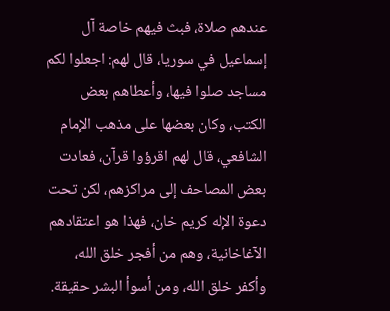عندهم صلاة، فبث فيهم خاصة آل إسماعيل في سوريا، قال لهم: اجعلوا لكم مساجد صلوا فيها، وأعطاهم بعض الكتب، وكان بعضها على مذهب الإمام الشافعي، قال لهم اقرؤوا قرآن، فعادت بعض المصاحف إلى مراكزهم، لكن تحت دعوة الإله كريم خان، فهذا هو اعتقادهم الآغاخانية، وهم من أفجر خلق الله، وأكفر خلق الله، ومن أسوأ البشر حقيقة.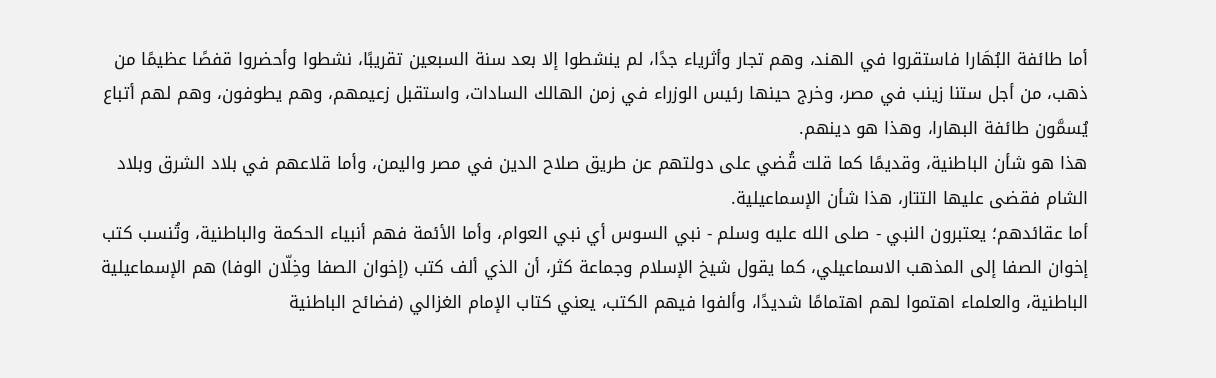أما طائفة البُهَارا فاستقروا في الهند، وهم تجار وأثرياء جدًا، لم ينشطوا إلا بعد سنة السبعين تقريبًا، نشطوا وأحضروا قفصًا عظيمًا من ذهب، من أجل ستنا زينب في مصر، وخرج حينها رئيس الوزراء في زمن الهالك السادات، واستقبل زعيمهم، وهم يطوفون، وهم لهم أتباع يُسمَّون طائفة البهارا، وهذا هو دينهم.
هذا هو شأن الباطنية، وقديمًا كما قلت قُضي على دولتهم عن طريق صلاح الدين في مصر واليمن، وأما قلاعهم في بلاد الشرق وبلاد الشام فقضى عليها التتار، هذا شأن الإسماعيلية.
أما عقائدهم؛ يعتبرون النبي - صلى الله عليه وسلم - نبي السوس أي نبي العوام، وأما الأئمة فهم أنبياء الحكمة والباطنية، وتُنسب كتب إخوان الصفا إلى المذهب الاسماعيلي، كما يقول شيخ الإسلام وجماعة كثر، أن الذي ألف كتب (إخوان الصفا وخِلّان الوفا) هم الإسماعيلية الباطنية، والعلماء اهتموا لهم اهتمامًا شديدًا، وألفوا فيهم الكتب، يعني كتاب الإمام الغزالي (فضائح الباطنية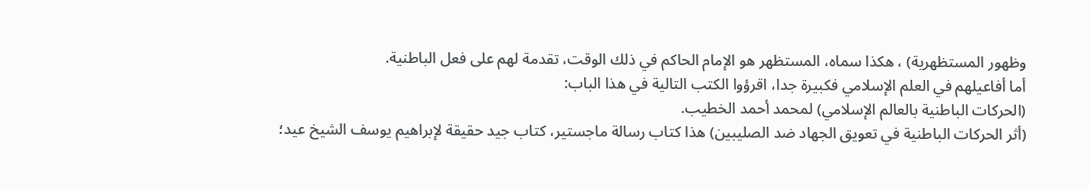وظهور المستظهرية) ، هكذا سماه، المستظهر هو الإمام الحاكم في ذلك الوقت، تقدمة لهم على فعل الباطنية.
أما أفاعيلهم في العلم الإسلامي فكبيرة جدا، اقرؤوا الكتب التالية في هذا الباب:
(الحركات الباطنية بالعالم الإسلامي) لمحمد أحمد الخطيب.
(أثر الحركات الباطنية في تعويق الجهاد ضد الصليبين) هذا كتاب رسالة ماجستير، كتاب جيد حقيقة لإبراهيم يوسف الشيخ عيد؛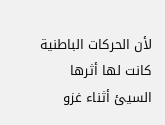لأن الحركات الباطنية كانت لها أثرها السيئ أثناء غزو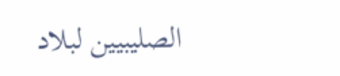الصليبيين لبلاد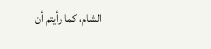الشام، كما رأيتم أن